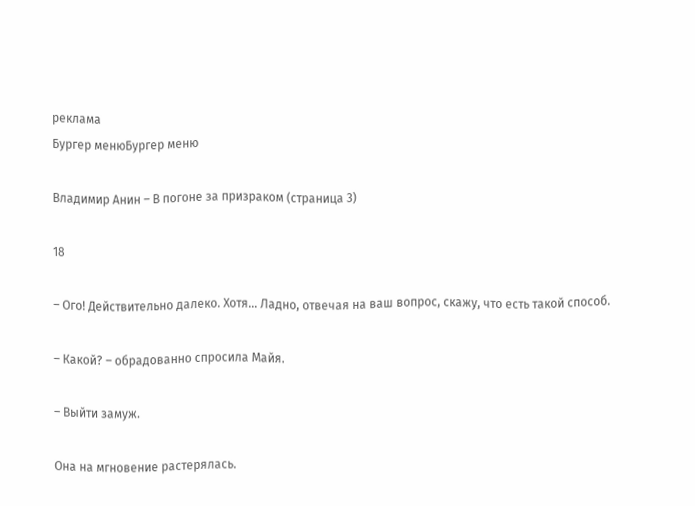реклама
Бургер менюБургер меню

Владимир Анин – В погоне за призраком (страница 3)

18

– Ого! Действительно далеко. Хотя… Ладно, отвечая на ваш вопрос, скажу, что есть такой способ.

– Какой? – обрадованно спросила Майя.

– Выйти замуж.

Она на мгновение растерялась.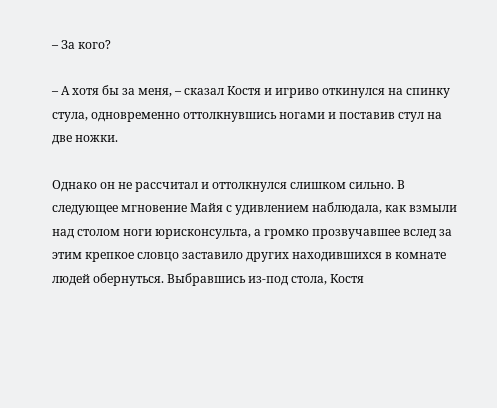– За кого?

– А хотя бы за меня, – сказал Костя и игриво откинулся на спинку стула, одновременно оттолкнувшись ногами и поставив стул на две ножки.

Однако он не рассчитал и оттолкнулся слишком сильно. В следующее мгновение Майя с удивлением наблюдала, как взмыли над столом ноги юрисконсульта, а громко прозвучавшее вслед за этим крепкое словцо заставило других находившихся в комнате людей обернуться. Выбравшись из-под стола, Костя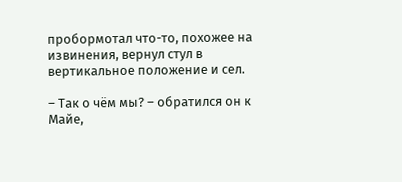пробормотал что-то, похожее на извинения, вернул стул в вертикальное положение и сел.

– Так о чём мы? – обратился он к Майе,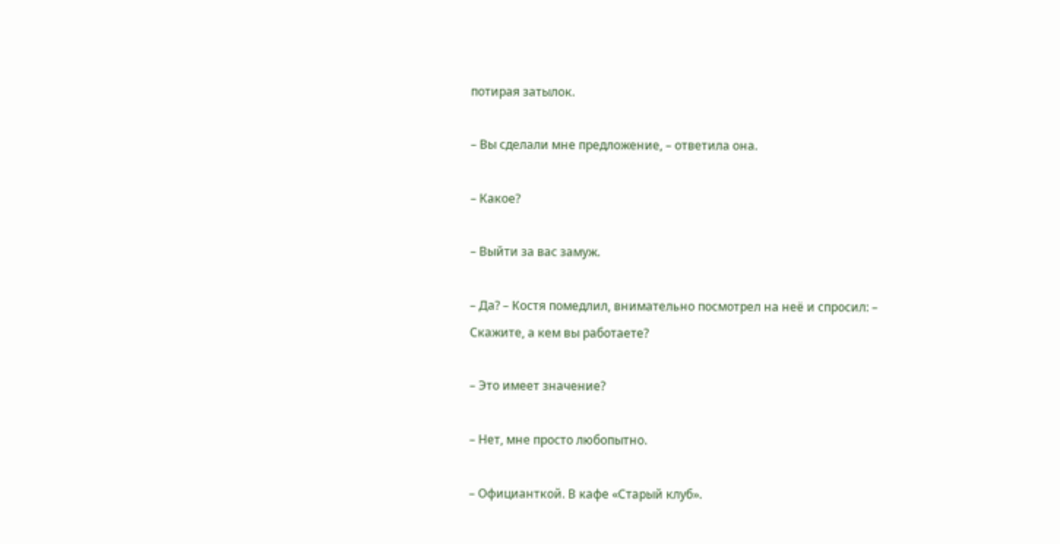потирая затылок.

– Вы сделали мне предложение, – ответила она.

– Какое?

– Выйти за вас замуж.

– Да? – Костя помедлил, внимательно посмотрел на неё и спросил: – Скажите, а кем вы работаете?

– Это имеет значение?

– Нет, мне просто любопытно.

– Официанткой. В кафе «Старый клуб».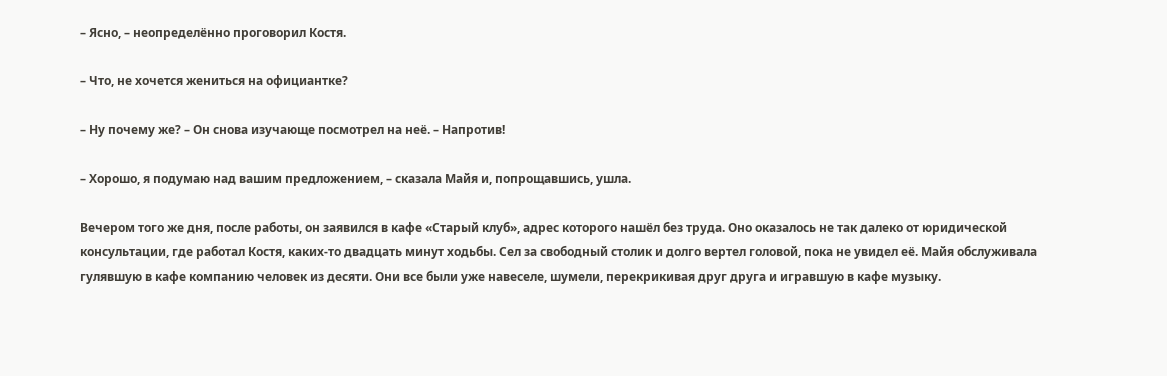– Ясно, – неопределённо проговорил Костя.

– Что, не хочется жениться на официантке?

– Ну почему же? – Он снова изучающе посмотрел на неё. – Напротив!

– Хорошо, я подумаю над вашим предложением, – сказала Майя и, попрощавшись, ушла.

Вечером того же дня, после работы, он заявился в кафе «Старый клуб», адрес которого нашёл без труда. Оно оказалось не так далеко от юридической консультации, где работал Костя, каких-то двадцать минут ходьбы. Сел за свободный столик и долго вертел головой, пока не увидел её. Майя обслуживала гулявшую в кафе компанию человек из десяти. Они все были уже навеселе, шумели, перекрикивая друг друга и игравшую в кафе музыку.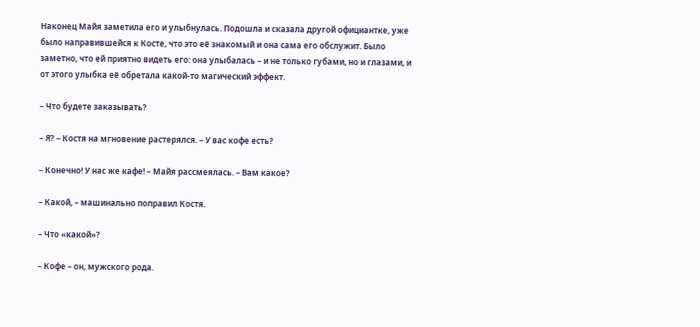Наконец Майя заметила его и улыбнулась. Подошла и сказала другой официантке, уже было направившейся к Косте, что это её знакомый и она сама его обслужит. Было заметно, что ей приятно видеть его: она улыбалась – и не только губами, но и глазами, и от этого улыбка её обретала какой-то магический эффект.

– Что будете заказывать?

– Я? – Костя на мгновение растерялся. – У вас кофе есть?

– Конечно! У нас же кафе! – Майя рассмеялась. – Вам какое?

– Какой, – машинально поправил Костя.

– Что «какой»?

– Кофе – он, мужского рода.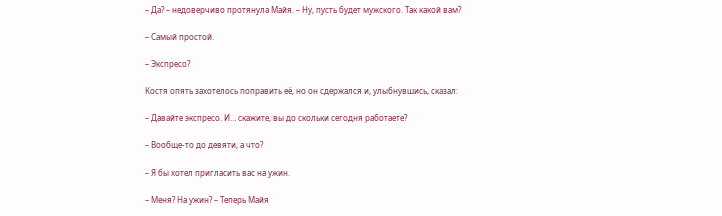– Да? – недоверчиво протянула Майя. – Ну, пусть будет мужского. Так какой вам?

– Самый простой.

– Экспресо?

Костя опять захотелось поправить её, но он сдержался и, улыбнувшись, сказал:

– Давайте экспресо. И… скажите, вы до скольки сегодня работаете?

– Вообще-то до девяти, а что?

– Я бы хотел пригласить вас на ужин.

– Меня? На ужин? – Теперь Майя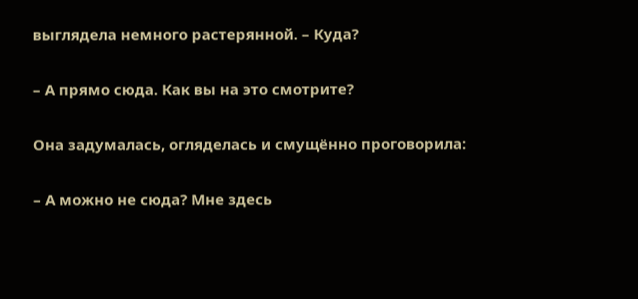выглядела немного растерянной. – Куда?

– А прямо сюда. Как вы на это смотрите?

Она задумалась, огляделась и смущённо проговорила:

– А можно не сюда? Мне здесь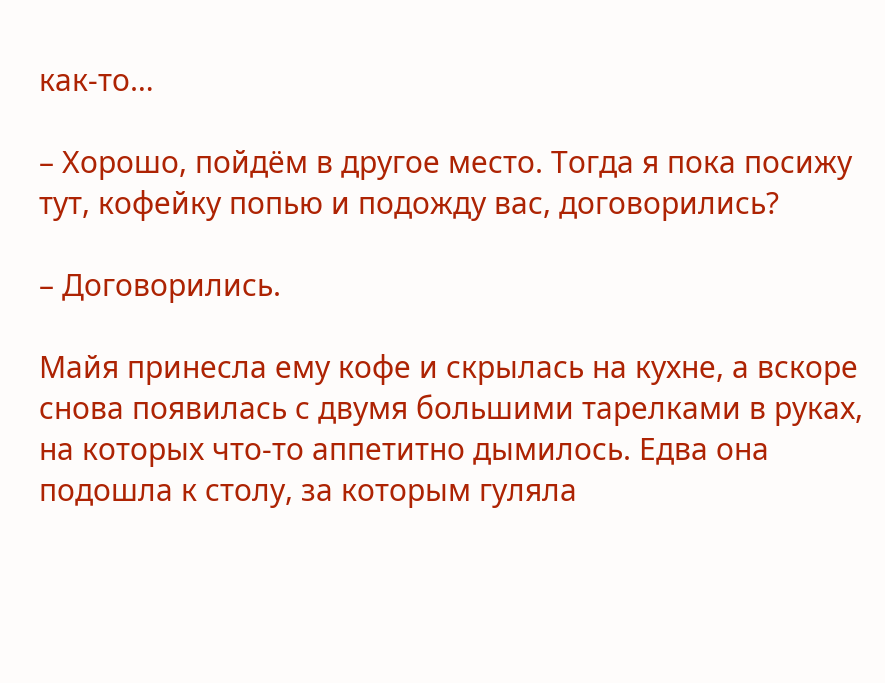как-то…

– Хорошо, пойдём в другое место. Тогда я пока посижу тут, кофейку попью и подожду вас, договорились?

– Договорились.

Майя принесла ему кофе и скрылась на кухне, а вскоре снова появилась с двумя большими тарелками в руках, на которых что-то аппетитно дымилось. Едва она подошла к столу, за которым гуляла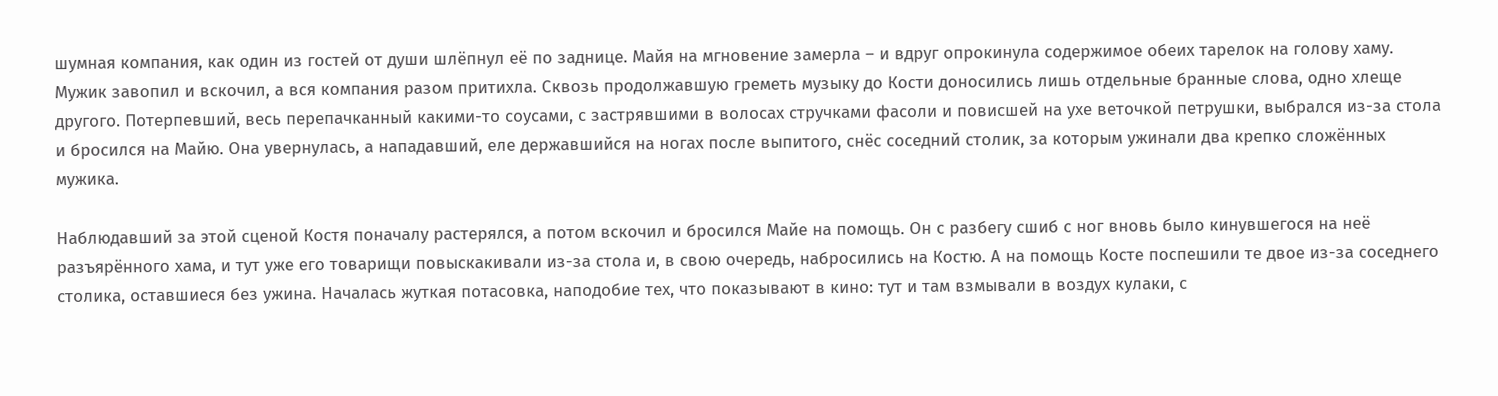шумная компания, как один из гостей от души шлёпнул её по заднице. Майя на мгновение замерла – и вдруг опрокинула содержимое обеих тарелок на голову хаму. Мужик завопил и вскочил, а вся компания разом притихла. Сквозь продолжавшую греметь музыку до Кости доносились лишь отдельные бранные слова, одно хлеще другого. Потерпевший, весь перепачканный какими-то соусами, с застрявшими в волосах стручками фасоли и повисшей на ухе веточкой петрушки, выбрался из-за стола и бросился на Майю. Она увернулась, а нападавший, еле державшийся на ногах после выпитого, снёс соседний столик, за которым ужинали два крепко сложённых мужика.

Наблюдавший за этой сценой Костя поначалу растерялся, а потом вскочил и бросился Майе на помощь. Он с разбегу сшиб с ног вновь было кинувшегося на неё разъярённого хама, и тут уже его товарищи повыскакивали из-за стола и, в свою очередь, набросились на Костю. А на помощь Косте поспешили те двое из-за соседнего столика, оставшиеся без ужина. Началась жуткая потасовка, наподобие тех, что показывают в кино: тут и там взмывали в воздух кулаки, с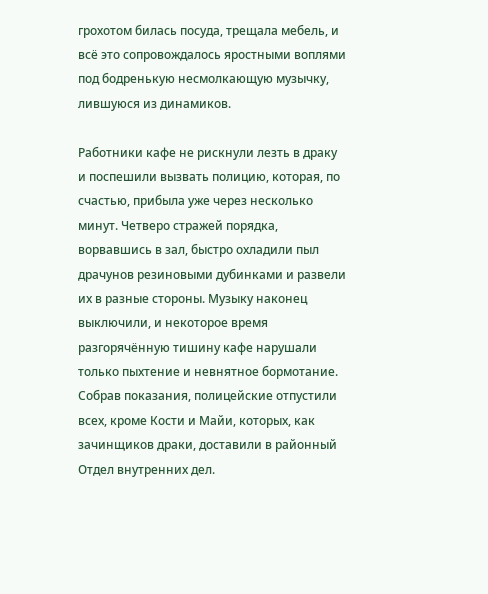грохотом билась посуда, трещала мебель, и всё это сопровождалось яростными воплями под бодренькую несмолкающую музычку, лившуюся из динамиков.

Работники кафе не рискнули лезть в драку и поспешили вызвать полицию, которая, по счастью, прибыла уже через несколько минут. Четверо стражей порядка, ворвавшись в зал, быстро охладили пыл драчунов резиновыми дубинками и развели их в разные стороны. Музыку наконец выключили, и некоторое время разгорячённую тишину кафе нарушали только пыхтение и невнятное бормотание. Собрав показания, полицейские отпустили всех, кроме Кости и Майи, которых, как зачинщиков драки, доставили в районный Отдел внутренних дел.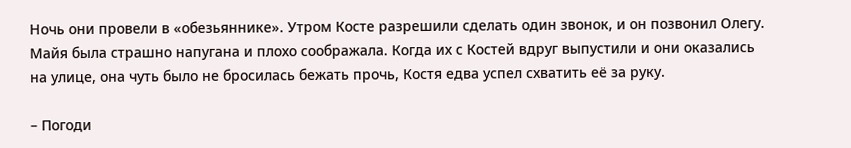Ночь они провели в «обезьяннике». Утром Косте разрешили сделать один звонок, и он позвонил Олегу. Майя была страшно напугана и плохо соображала. Когда их с Костей вдруг выпустили и они оказались на улице, она чуть было не бросилась бежать прочь, Костя едва успел схватить её за руку.

– Погоди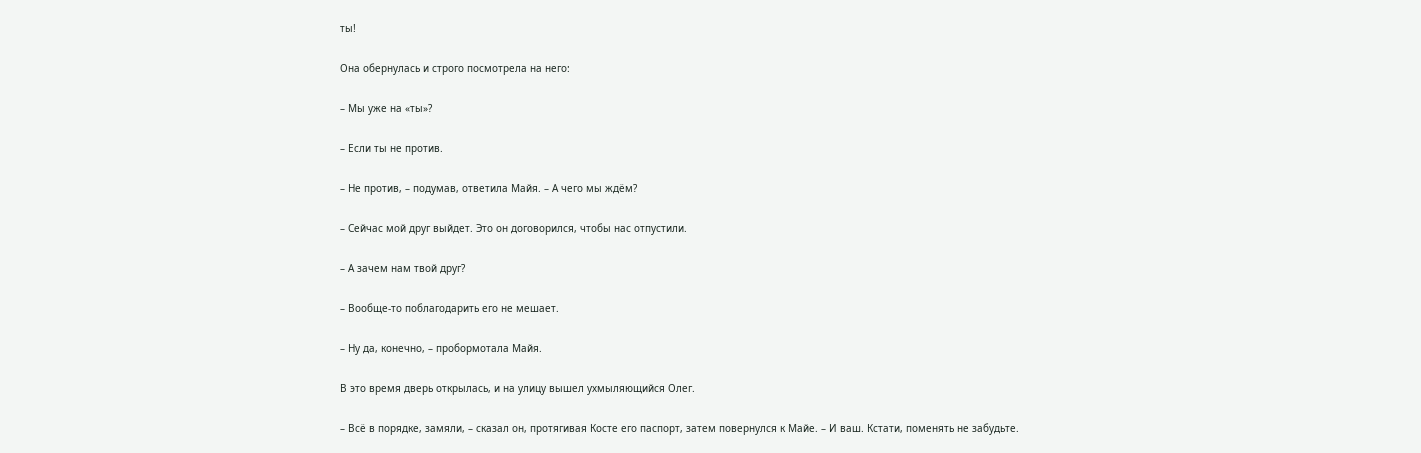ты!

Она обернулась и строго посмотрела на него:

– Мы уже на «ты»?

– Если ты не против.

– Не против, – подумав, ответила Майя. – А чего мы ждём?

– Сейчас мой друг выйдет. Это он договорился, чтобы нас отпустили.

– А зачем нам твой друг?

– Вообще-то поблагодарить его не мешает.

– Ну да, конечно, – пробормотала Майя.

В это время дверь открылась, и на улицу вышел ухмыляющийся Олег.

– Всё в порядке, замяли, – сказал он, протягивая Косте его паспорт, затем повернулся к Майе. – И ваш. Кстати, поменять не забудьте.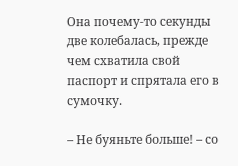Она почему-то секунды две колебалась, прежде чем схватила свой паспорт и спрятала его в сумочку.

– Не буяньте больше! – со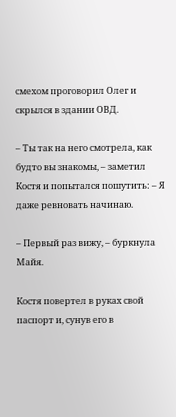смехом проговорил Олег и скрылся в здании ОВД.

– Ты так на него смотрела, как будто вы знакомы, – заметил Костя и попытался пошутить: – Я даже ревновать начинаю.

– Первый раз вижу, – буркнула Майя.

Костя повертел в руках свой паспорт и, сунув его в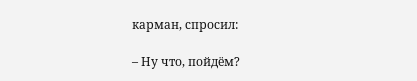карман, спросил:

– Ну что, пойдём?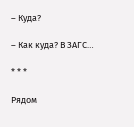– Куда?

– Как куда? В ЗАГС…

* * *

Рядом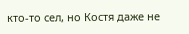кто-то сел, но Костя даже не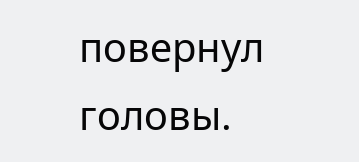повернул головы.